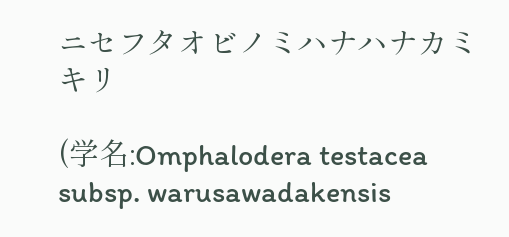ニセフタオビノミハナハナカミキリ

(学名:Omphalodera testacea subsp. warusawadakensis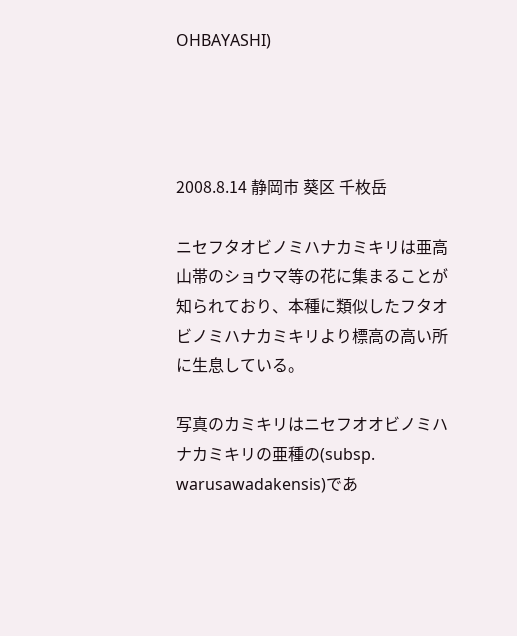OHBAYASHI)




2008.8.14 静岡市 葵区 千枚岳

ニセフタオビノミハナカミキリは亜高山帯のショウマ等の花に集まることが知られており、本種に類似したフタオビノミハナカミキリより標高の高い所に生息している。

写真のカミキリはニセフオオビノミハナカミキリの亜種の(subsp. warusawadakensis)であ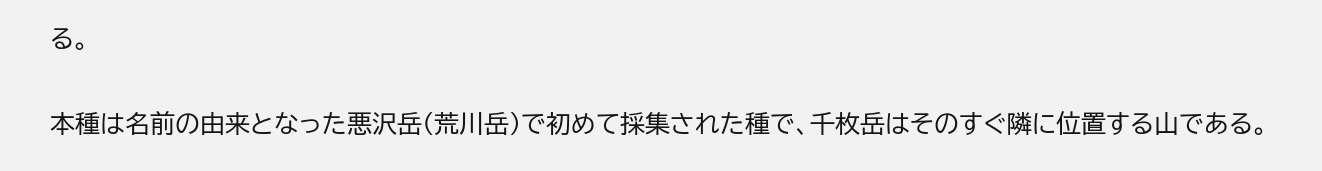る。

本種は名前の由来となった悪沢岳(荒川岳)で初めて採集された種で、千枚岳はそのすぐ隣に位置する山である。